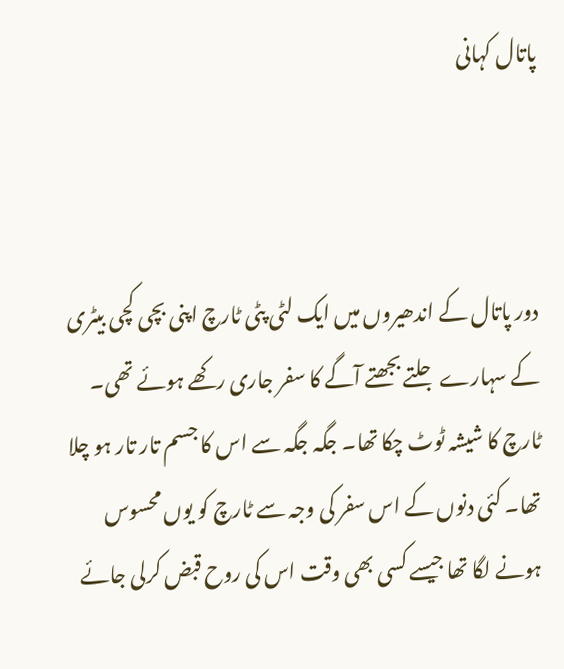پاتال کہانی



دور پاتال کے اندھیروں میں ایک لٹی پٹی ٹارچ اپنی بچی کچی بیٹری کے سہارے جلتے بجھتے آگے کا سفر جاری رکھے ہوئے تھی۔ ٹارچ کا شیشہ ٹوٹ چکا تھا۔ جگہ جگہ سے اس کا جسم تار تار ہو چلا تھا۔ کئی دنوں کے اس سفر کی وجہ سے ٹارچ کو یوں محسوس ہونے لگا تھا جیسے کسی بھی وقت اس کی روح قبض کرلی جائے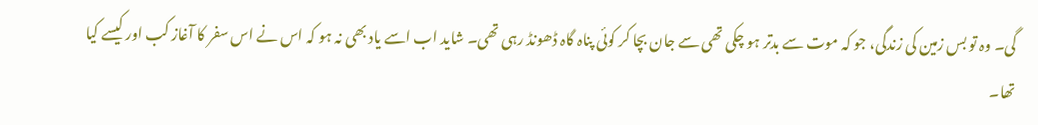گی۔ وہ تو بس زمین کی زندگی، جو کہ موت سے بدتر ہو چکی تھی سے جان بچا کر کوئی پناہ گاہ ڈھونڈ رہی تھی۔ شاید اب اسے یاد بھی نہ ہو کہ اس نے اس سفر کا آغاز کب اور کیسے کیا تھا۔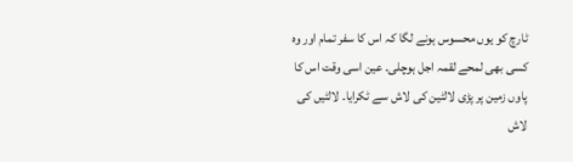ٹارچ کو یوں محسوس ہونے لگا کہ اس کا سفر تمام اور وہ کسی بھی لمحے لقمہ اجل ہوچلی۔ عین اسی وقت اس کا پاوں زمین پر پڑی لالٹین کی لاش سے ٹکرایا۔ لالٹیں کی لاش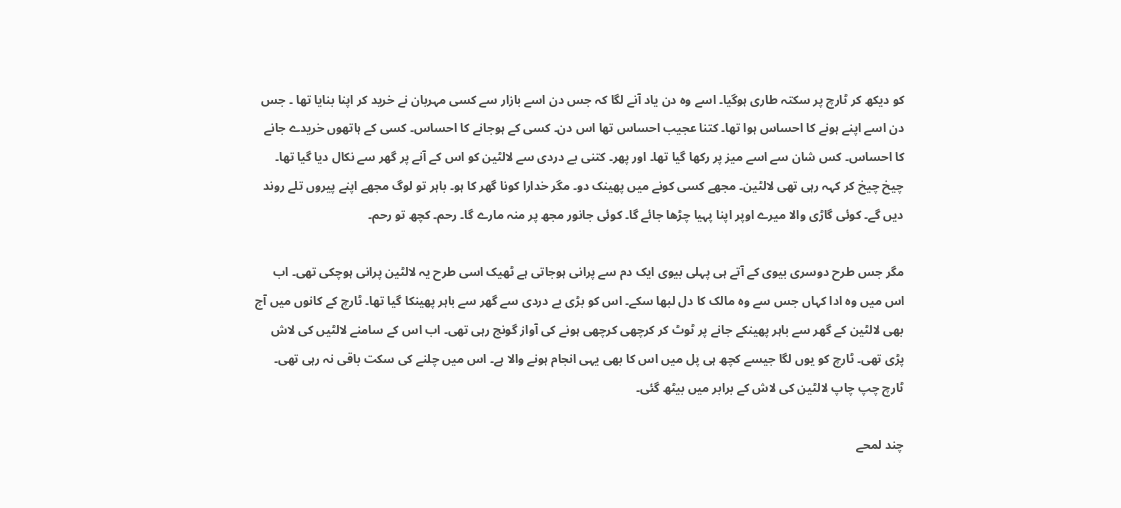کو دیکھ کر ٹارچ پر سکتہ طاری ہوگیا۔ اسے وہ دن یاد آنے لگا کہ جس دن اسے بازار سے کسی مہربان نے خرید کر اپنا بنایا تھا ۔ جس دن اسے اپنے ہونے کا احساس ہوا تھا۔ کتنا عجیب احساس تھا اس دن۔ کسی کے ہوجانے کا احساس۔ کسی کے ہاتھوں خریدے جانے کا احساس۔ کس شان سے اسے میز پر رکھا گیا تھا۔ اور پھر۔ کتنی بے دردی سے لالٹین کو اس کے آنے پر گھر سے نکال دیا گیا تھا۔ چیخ چیخ کر کہہ رہی تھی لالٹین۔ مجھے کسی کونے میں پھینک دو۔ مگر خدارا کونا گھر کا ہو۔ باہر تو لوگ مجھے اپنے پیروں تلے روند دیں گے۔ کوئی گاڑی والا میرے اوپر اپنا پہیا چڑھا جائے گا۔ کوئی جانور مجھ پر منہ مارے گا۔ رحم۔ کچھ تو رحم۔

مگر جس طرح دوسری بیوی کے آتے ہی پہلی بیوی ایک دم سے پرانی ہوجاتی ہے ٹھیک اسی طرح یہ لالٹین پرانی ہوچکی تھی۔ اب اس میں وہ ادا کہاں جس سے وہ مالک کا دل لبھا سکے۔ اس کو بڑی بے دردی سے گھر سے باہر پھینکا گیا تھا۔ ٹارچ کے کانوں میں آج بھی لالٹین کے گھر سے باہر پھینکے جانے پر ٹوٹ کر کرچھی کرچھی ہونے کی آواز گونج رہی تھی۔ اب اس کے سامنے لالٹیں کی لاش پڑی تھی۔ ٹارچ کو یوں لگا جیسے کچھ ہی پل میں اس کا بھی یہی انجام ہونے والا ہے۔ اس میں چلنے کی سکت باقی نہ رہی تھی۔ ٹارچ چپ چاپ لالٹین کی لاش کے برابر میں بیٹھ گئی۔

چند لمحے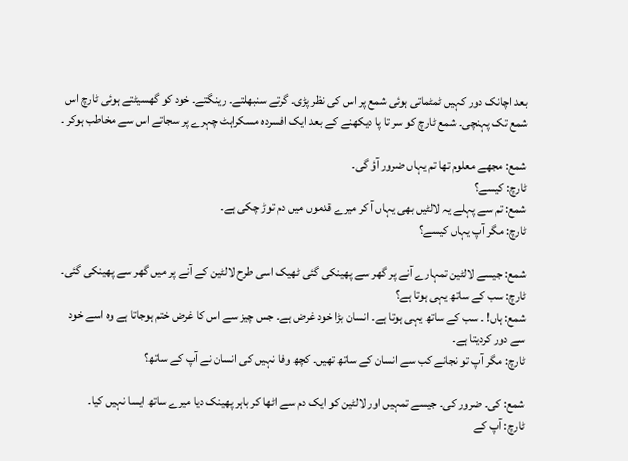بعد اچانک دور کہیں ٹمٹماتی ہوئی شمع پر اس کی نظر پڑی۔ گرتے سنبھلتے۔ رینگتے۔ خود کو گھسیٹتے ہوئی ٹارچ اس شمع تک پہنچی۔ شمع ٹارچ کو سر تا پا دیکھنے کے بعد ایک افسردہ مسکراہٹ چہرے پر سجاتے اس سے مخاطب ہوکر ۔

شمع: مجھے معلوم تھا تم یہاں ضرور آؤ گی۔
ٹارچ: کیسے؟
شمع: تم سے پہلے یہ لالٹیں بھی یہاں آ کر میرے قدموں میں دم توڑ چکی ہے۔
ٹارچ: مگر آپ یہاں کیسے؟

شمع: جیسے لالٹین تمہارے آنے پر گھر سے پھینکی گئی ٹھیک اسی طرح لالٹین کے آنے پر میں گھر سے پھینکی گئی۔
ٹارچ: سب کے ساتھ یہی ہوتا ہے؟
شمع: ہاں! ۔ سب کے ساتھ یہی ہوتا ہے۔ انسان بڑا خود غرض ہے۔ جس چیز سے اس کا غرض ختم ہوجاتا ہے وہ اسے خود سے دور کردیتا ہے۔
ٹارچ: مگر آپ تو نجانے کب سے انسان کے ساتھ تھیں۔ کچھ وفا نہیں کی انسان نے آپ کے ساتھ؟

شمع: کی۔ ضرور کی۔ جیسے تمہیں اور لالٹین کو ایک دم سے اٹھا کر باہر پھینک دیا میرے ساتھ ایسا نہیں کیا۔
ٹارچ: آپ کے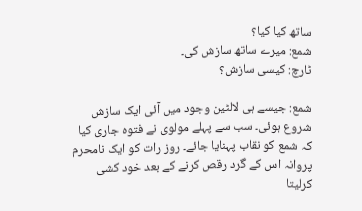ساتھ کیا کیا؟
شمع: میرے ساتھ سازش کی۔
ٹارچ: کیسی سازش؟

شمع: جیسے ہی لالٹین وجود میں آئی ایک سازش شروع ہوئی۔ سب سے پہلے مولوی نے فتوہ جاری کیا کہ شمع کو نقاب پہنایا جائے۔ روز رات کو ایک نامحرم پروانہ اس کے گرد رقص کرنے کے بعد خود کشی کرلیتا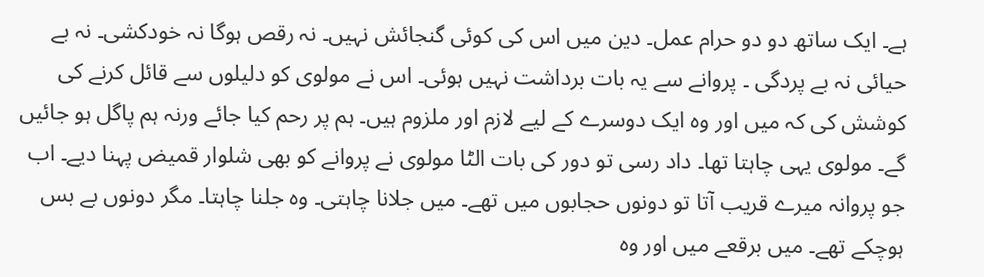ہے۔ ایک ساتھ دو دو حرام عمل۔ دین میں اس کی کوئی گنجائش نہیں۔ نہ رقص ہوگا نہ خودکشی۔ نہ بے حیائی نہ بے پردگی ۔ پروانے سے یہ بات برداشت نہیں ہوئی۔ اس نے مولوی کو دلیلوں سے قائل کرنے کی کوشش کی کہ میں اور وہ ایک دوسرے کے لیے لازم اور ملزوم ہیں۔ ہم پر رحم کیا جائے ورنہ ہم پاگل ہو جائیں گے۔ مولوی یہی چاہتا تھا۔ داد رسی تو دور کی بات الٹا مولوی نے پروانے کو بھی شلوار قمیض پہنا دیے۔ اب جو پروانہ میرے قریب آتا تو دونوں حجابوں میں تھے۔ میں جلانا چاہتی۔ وہ جلنا چاہتا۔ مگر دونوں بے بس ہوچکے تھے۔ میں برقعے میں اور وہ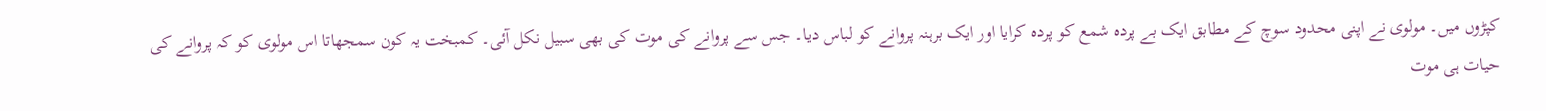کپڑوں میں۔ مولوی نے اپنی محدود سوچ کے مطابق ایک بے پردہ شمع کو پردہ کرایا اور ایک برہنہ پروانے کو لباس دیا۔ جس سے پروانے کی موت کی بھی سبیل نکل آئی۔ کمبخت یہ کون سمجھاتا اس مولوی کو کہ پروانے کی حیات ہی موت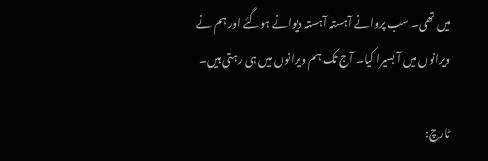میں تھی۔ سب پروانے آہستہ آہستہ دیوانے ہوگئے اور ہم نے ویرانوں میں آ بسیرا کیا۔ آج تک ہم ویرانوں میں ہی رہتی ہیں۔

ٹارچ: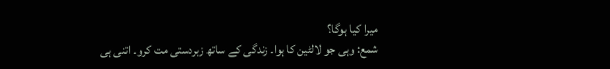میرا کیا ہوگا؟
شمع: وہی جو لالٹین کا ہوا۔ زندگی کے ساتھ زبردستی مت کرو۔ اتنی ہی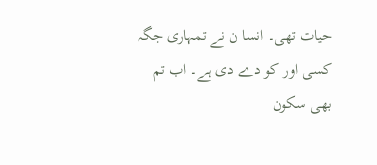حیات تھی۔ انسا ن نے تمہاری جگہ کسی اور کو دے دی ہے۔ اب تم بھی سکون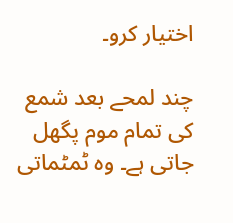اختیار کرو۔

چند لمحے بعد شمع کی تمام موم پگھل جاتی ہے۔ وہ ٹمٹماتی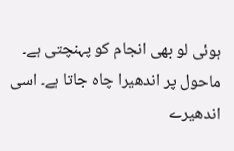ہوئی لو بھی انجام کو پہنچتی ہے۔ ماحول پر اندھیرا چاہ جاتا ہے۔ اسی اندھیرے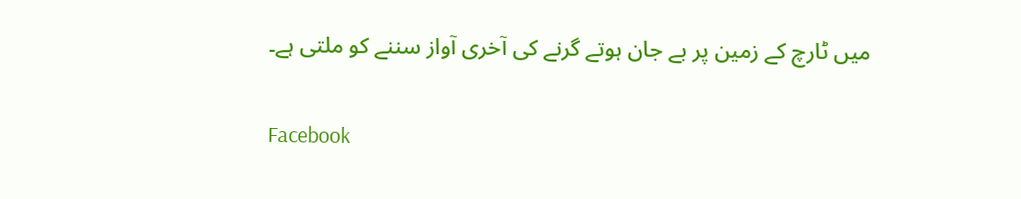میں ٹارچ کے زمین پر بے جان ہوتے گرنے کی آخری آواز سننے کو ملتی ہے۔


Facebook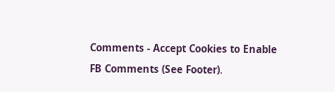Comments - Accept Cookies to Enable FB Comments (See Footer).